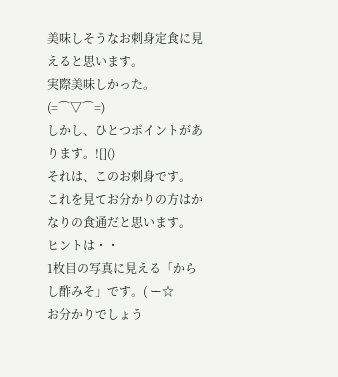美味しそうなお刺身定食に見えると思います。
実際美味しかった。(=⌒▽⌒=)
しかし、ひとつポイントがあります。![]()
それは、このお刺身です。
これを見てお分かりの方はかなりの食通だと思います。
ヒントは・・
1枚目の写真に見える「からし酢みそ」です。( ー☆
お分かりでしょう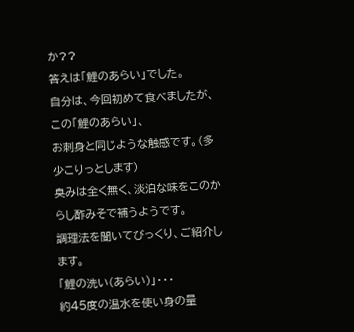か??
答えは「鯉のあらい」でした。
自分は、今回初めて食べましたが、この「鯉のあらい」、
お刺身と同じような触感です。(多少こりっとします)
臭みは全く無く、淡泊な味をこのからし酢みそで補うようです。
調理法を聞いてびっくり、ご紹介します。
「鯉の洗い(あらい)」・・・
約45度の温水を使い身の量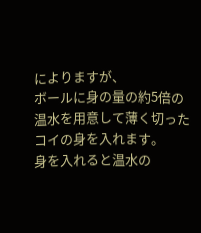によりますが、
ボールに身の量の約5倍の温水を用意して薄く切ったコイの身を入れます。
身を入れると温水の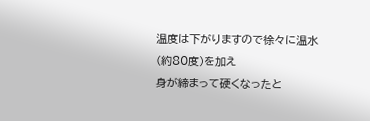温度は下がりますので徐々に温水(約80度)を加え
身が締まって硬くなったと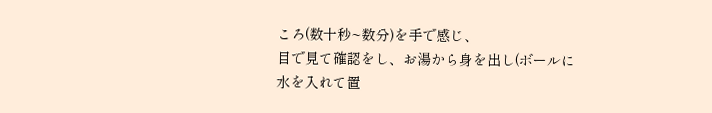ころ(数十秒~数分)を手で感じ、
目で見て確認をし、お湯から身を出し(ボールに水を入れて置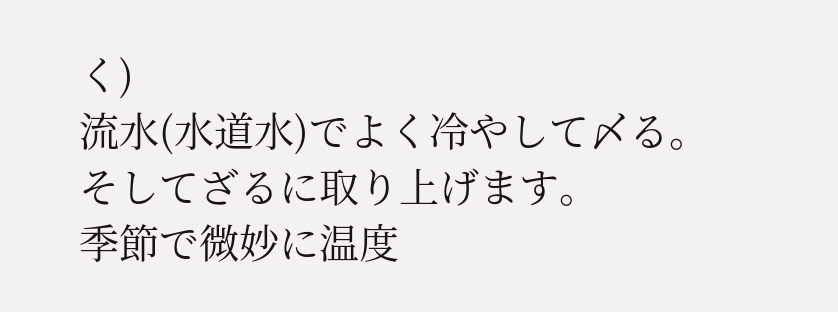く)
流水(水道水)でよく冷やして〆る。
そしてざるに取り上げます。
季節で微妙に温度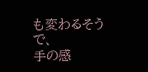も変わるそうで、
手の感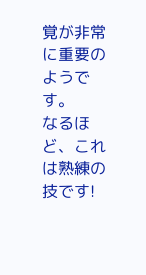覚が非常に重要のようです。
なるほど、これは熟練の技です!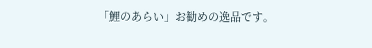「鯉のあらい」お勧めの逸品です。